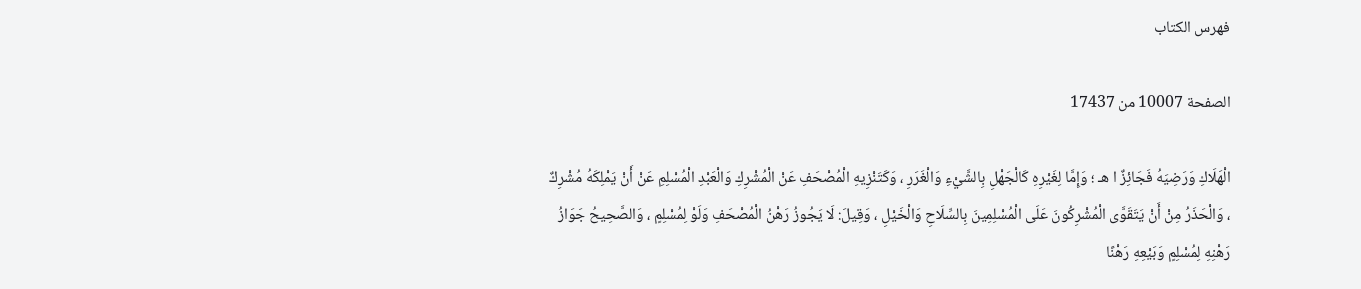فهرس الكتاب

الصفحة 10007 من 17437

الْهَلَاكِ وَرَضِيَهُ فَجَائِزٌ ا هـ ؛ وَإِمَّا لِغَيْرِهِ كَالْجَهْلِ بِالشَّيْءِ وَالْغَرَرِ ، وَكَتَنْزِيهِ الْمُصْحَفِ عَنْ الْمُشْرِكِ وَالْعَبْدِ الْمُسْلِمِ عَنْ أَنْ يَمْلِكَهُ مُشْرِكٌ ، وَالْحَذَرُ مِنْ أَنْ يَتَقَوَّى الْمُشْرِكُونَ عَلَى الْمُسْلِمِينَ بِالسِّلَاحِ وَالْخَيْلِ ، وَقِيلَ: لَا يَجُوزُ رَهْنُ الْمُصْحَفِ وَلَوْ لِمُسْلِمٍ ، وَالصَّحِيحُ جَوَازُ رَهْنِهِ لِمُسْلِمٍ وَبَيْعِهِ رَهْنًا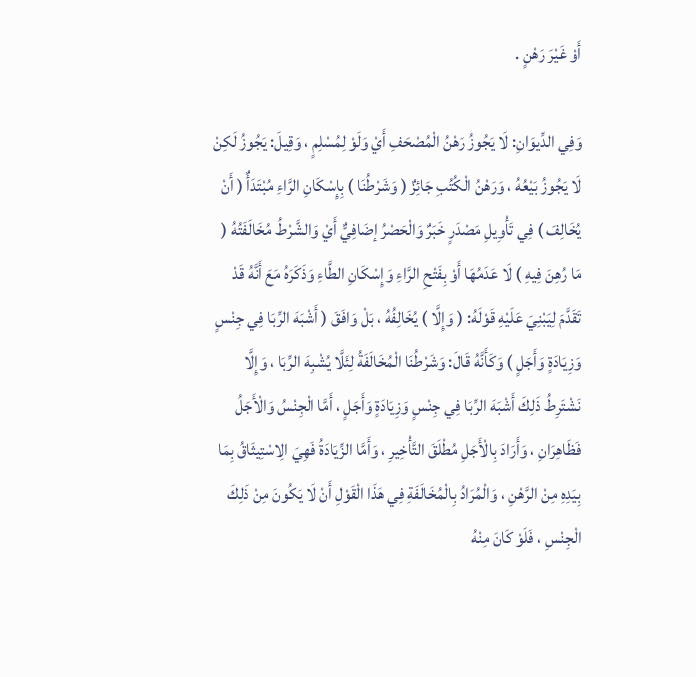أَوْ غَيْرَ رَهْنٍ .

وَفِي الدِّيوَانِ: لَا يَجُوزُ رَهْنُ الْمُصْحَفِ أَيْ وَلَوْ لِمُسْلِمٍ ، وَقِيلَ: يَجُوزُ لَكِنْ لَا يَجُوزُ بَيْعُهُ ، وَرَهْنُ الْكُتُبِ جَائِزٌ ( وَشَرْطُنَا ) بِإِسْكَانِ الرَّاءِ مُبْتَدَأٌ ( أَنْ يُخَالِفَ ) فِي تَأْوِيلِ مَصْدَرٍ خَبَرٌ وَالْحَصْرُ إضَافِيٌّ أَيْ وَالشَّرْطُ مُخَالَفَتُهُ ( مَا رُهِنَ فِيهِ ) لَا عَدَمُهَا أَوْ بِفَتْحِ الرَّاءِ وَإِسْكَانِ الطَّاءِ وَذَكَرَهُ مَعَ أَنَّهُ قَدْ تَقَدَّمَ لِيَبْنِيَ عَلَيْهِ قَوْلَهُ: ( وَإِلَّا ) يُخَالِفُهُ ، بَلْ وَافَقَ ( أَشْبَهَ الرِّبَا فِي جِنْسٍ وَزِيَادَةٍ وَأَجَلٍ ) وَكَأَنَّهُ قَالَ: وَشَرْطُنَا الْمُخَالَفَةُ لِئَلَّا يُشْبِهَ الرِّبَا ، وَإِلَّا نَشْتَرِطُ ذَلِكَ أَشْبَهَ الرِّبَا فِي جِنْسٍ وَزِيَادَةٍ وَأَجَلٍ ، أَمَّا الْجِنْسُ وَالْأَجَلُ فَظَاهِرَانِ ، وَأَرَادَ بِالْأَجَلِ مُطْلَقَ التَّأْخِيرِ ، وَأَمَّا الزِّيَادَةُ فَهِيَ الِاسْتِيثَاقُ بِمَا بِيَدِهِ مِنْ الرَّهْنِ ، وَالْمُرَادُ بِالْمُخَالَفَةِ فِي هَذَا الْقَوْلِ أَنْ لَا يَكُونَ مِنْ ذَلِكَ الْجِنْسِ ، فَلَوْ كَانَ مِنْهُ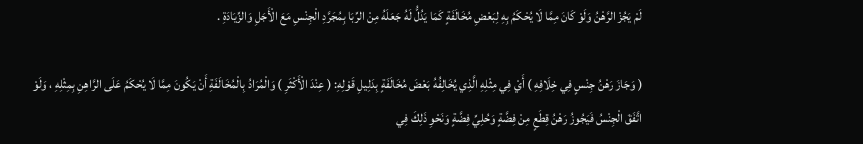لَمْ يَجُزْ الرَّهْنُ وَلَوْ كَانَ مِمَّا لَا يُحْكَمُ بِهِ لِبَعْضِ مُخَالَفَةٍ كَمَا يَدُلُّ لَهُ جَعَلَهُ مِنْ الرِّبَا بِمُجَرَّدِ الْجِنْسِ مَعَ الْأَجَلِ وَالزِّيَادَةِ .

( وَجَازَ رَهْنُ جِنْسٍ فِي خِلَافِهِ ) أَيْ فِي مِثْلِهِ الَّذِي يُخَالِفُهُ بَعْضَ مُخَالَفَةٍ بِدَلِيلِ قَوْلِهِ: ( عِنْدَ الْأَكْثَرِ ) وَالْمُرَادُ بِالْمُخَالَفَةِ أَنْ يَكُونَ مِمَّا لَا يُحْكَمُ عَلَى الرَّاهِنِ بِمِثْلِهِ ، وَلَوْ اتَّفَقَ الْجِنْسُ فَيَجُوزُ رَهْنُ قِطَعٍ مِنْ فِضَّةٍ وَحُلِيِّ فِضَّةٍ وَنَحْوِ ذَلِكَ فِي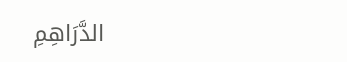الدَّرَاهِمِ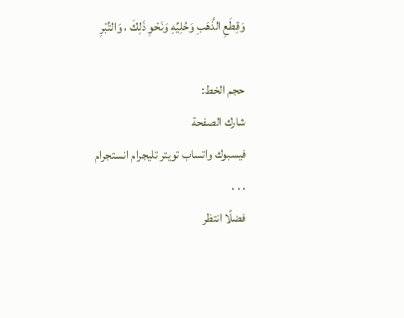وَقِطَعِ الذَّهَبِ وَحُلِيِّهِ وَنَحْوِ ذَلِكَ ، وَالتِّبْرِ

حجم الخط:
شارك الصفحة
فيسبوك واتساب تويتر تليجرام انستجرام
. . .
فضلًا انتظر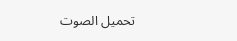تحميل الصوت